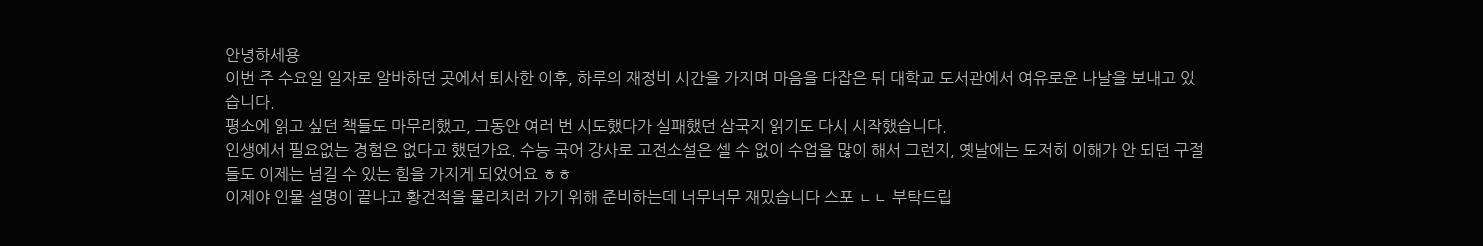안녕하세용
이번 주 수요일 일자로 알바하던 곳에서 퇴사한 이후, 하루의 재정비 시간을 가지며 마음을 다잡은 뒤 대학교 도서관에서 여유로운 나날을 보내고 있습니다.
평소에 읽고 싶던 책들도 마무리했고, 그동안 여러 번 시도했다가 실패했던 삼국지 읽기도 다시 시작했습니다.
인생에서 필요없는 경험은 없다고 했던가요. 수능 국어 강사로 고전소설은 셀 수 없이 수업을 많이 해서 그런지, 옛날에는 도저히 이해가 안 되던 구절들도 이제는 넘길 수 있는 힘을 가지게 되었어요 ㅎㅎ
이제야 인물 설명이 끝나고 황건적을 물리치러 가기 위해 준비하는데 너무너무 재밌습니다 스포 ㄴㄴ 부탁드립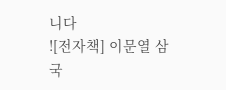니다
![전자책] 이문열 삼국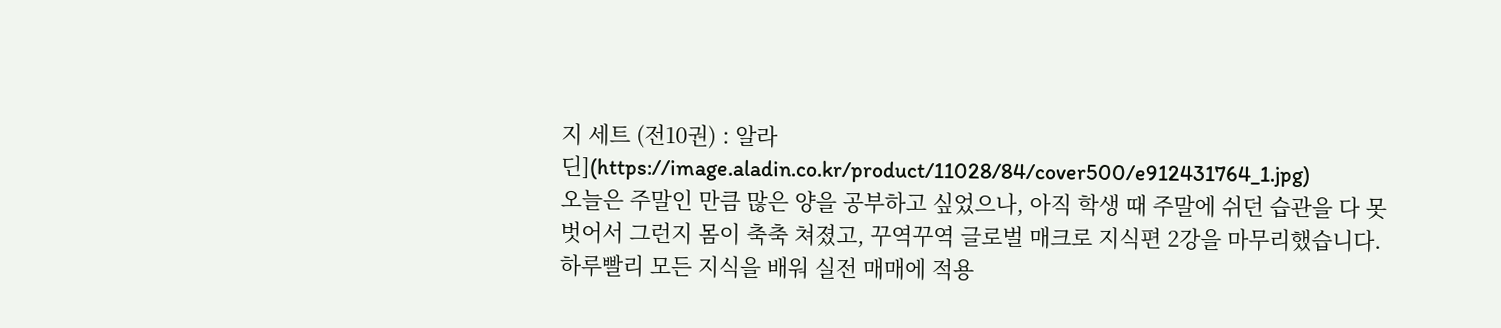지 세트 (전10권) : 알라딘](https://image.aladin.co.kr/product/11028/84/cover500/e912431764_1.jpg)
오늘은 주말인 만큼 많은 양을 공부하고 싶었으나, 아직 학생 때 주말에 쉬던 습관을 다 못 벗어서 그런지 몸이 축축 쳐졌고, 꾸역꾸역 글로벌 매크로 지식편 2강을 마무리했습니다.
하루빨리 모든 지식을 배워 실전 매매에 적용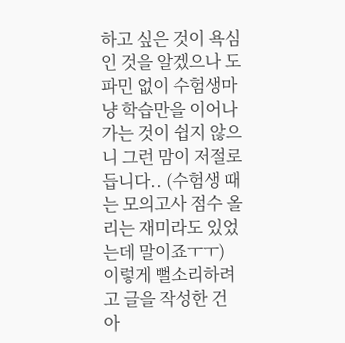하고 싶은 것이 욕심인 것을 알겠으나 도파민 없이 수험생마냥 학습만을 이어나가는 것이 쉽지 않으니 그런 맘이 저절로 듭니다.. (수험생 때는 모의고사 점수 올리는 재미라도 있었는데 말이죠ㅜㅜ)
이렇게 뻘소리하려고 글을 작성한 건 아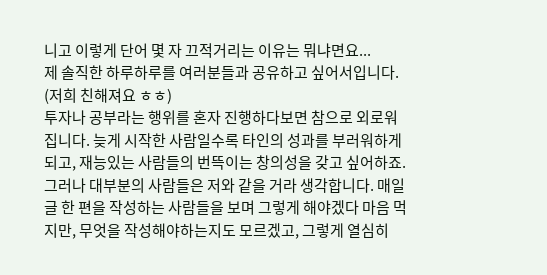니고 이렇게 단어 몇 자 끄적거리는 이유는 뭐냐면요...
제 솔직한 하루하루를 여러분들과 공유하고 싶어서입니다.
(저희 친해져요 ㅎㅎ)
투자나 공부라는 행위를 혼자 진행하다보면 참으로 외로워집니다. 늦게 시작한 사람일수록 타인의 성과를 부러워하게 되고, 재능있는 사람들의 번뜩이는 창의성을 갖고 싶어하죠.
그러나 대부분의 사람들은 저와 같을 거라 생각합니다. 매일 글 한 편을 작성하는 사람들을 보며 그렇게 해야겠다 마음 먹지만, 무엇을 작성해야하는지도 모르겠고, 그렇게 열심히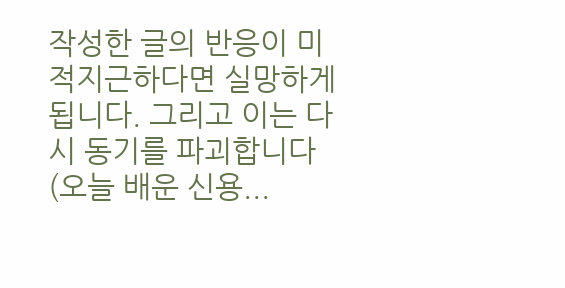작성한 글의 반응이 미적지근하다면 실망하게 됩니다. 그리고 이는 다시 동기를 파괴합니다 (오늘 배운 신용...